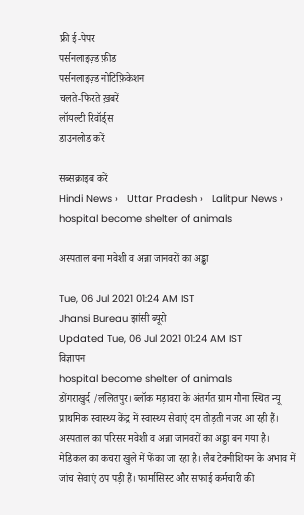फ्री ई-पेपर
पर्सनलाइज़्ड फ़ीड
पर्सनलाइज़्ड नोटिफ़िकेशन
चलते-फिरते ख़बरें
लॉयल्टी रिवॉर्ड्स
डाउनलोड करें

सब्सक्राइब करें
Hindi News ›   Uttar Pradesh ›   Lalitpur News ›   hospital become shelter of animals

अस्पताल बना मवेशी व अन्ना जानवरों का अड्ढा

Tue, 06 Jul 2021 01:24 AM IST
Jhansi Bureau झांसी ब्यूरो
Updated Tue, 06 Jul 2021 01:24 AM IST
विज्ञापन
hospital become shelter of animals
डोंगराखुर्द /ललितपुर। ब्लॉक मड़ावरा के अंतर्गत ग्राम गौना स्थित न्यू प्राथमिक स्वास्थ्य केंद्र में स्वास्थ्य सेवाएं दम तोड़ती नजर आ रही हैं। अस्पताल का परिसर मवेशी व अन्ना जानवरों का अड्डा बन गया है। मेडिकल का कचरा खुले में फेंका जा रहा है। लैब टेक्नीशियन के अभाव में जांच सेवाएं ठप पड़ी हैं। फार्मासिस्ट और सफाई कर्मचारी की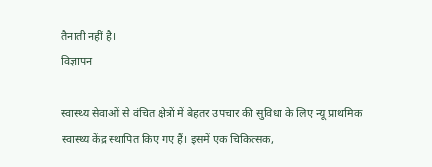तैनाती नहीं है।
विज्ञापन

स्वास्थ्य सेवाओं से वंचित क्षेत्रों में बेहतर उपचार की सुविधा के लिए न्यू प्राथमिक स्वास्थ्य केंद्र स्थापित किए गए हैं। इसमें एक चिकित्सक,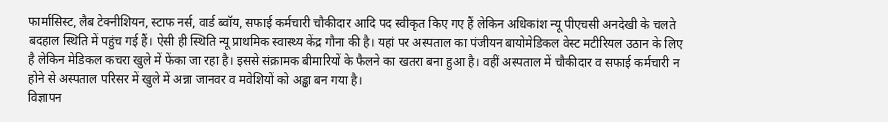फार्मासिस्ट, लैब टेक्नीशियन, स्टाफ नर्स, वार्ड ब्वॉय, सफाई कर्मचारी चौकीदार आदि पद स्वीकृत किए गए हैं लेकिन अधिकांश न्यू पीएचसी अनदेखी के चलते बदहाल स्थिति में पहुंच गई हैं। ऐसी ही स्थिति न्यू प्राथमिक स्वास्थ्य केंद्र गौना की है। यहां पर अस्पताल का पंजीयन बायोमेडिकल वेस्ट मटीरियल उठान के लिए है लेकिन मेडिकल कचरा खुले में फेंका जा रहा है। इससे संक्रामक बीमारियों के फैलने का खतरा बना हुआ है। वहीं अस्पताल में चौकीदार व सफाई कर्मचारी न होने से अस्पताल परिसर में खुले में अन्ना जानवर व मवेशियों को अड्ढा बन गया है।
विज्ञापन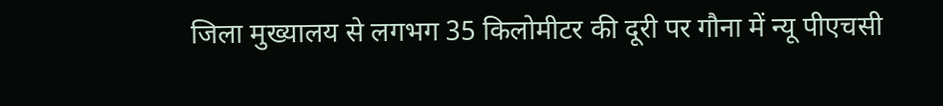जिला मुख्यालय से लगभग 35 किलोमीटर की दूरी पर गौना में न्यू पीएचसी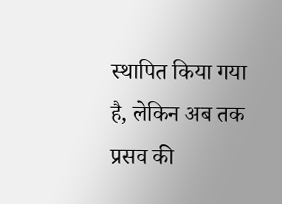स्थापित किया गया है, लेकिन अब तक प्रसव की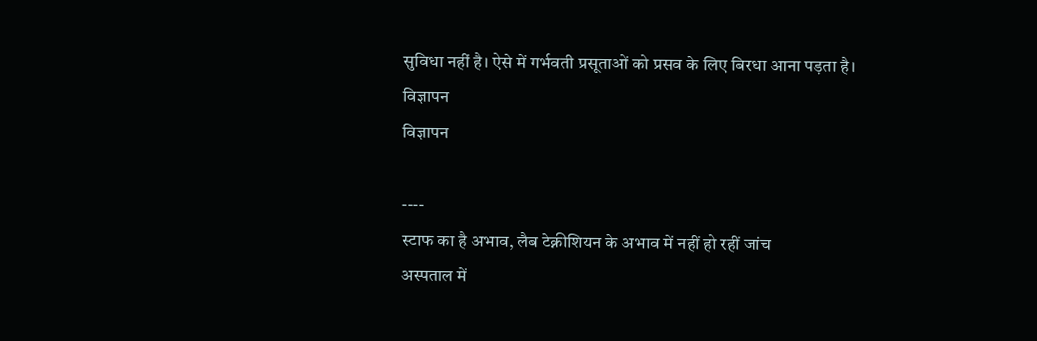सुविधा नहीं है। ऐसे में गर्भवती प्रसूताओं को प्रसव के लिए बिरधा आना पड़ता है।
विज्ञापन
विज्ञापन

----
स्टाफ का है अभाव, लैब टेक्नीशियन के अभाव में नहीं हो रहीं जांच
अस्पताल में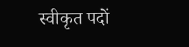स्वीकृत पदों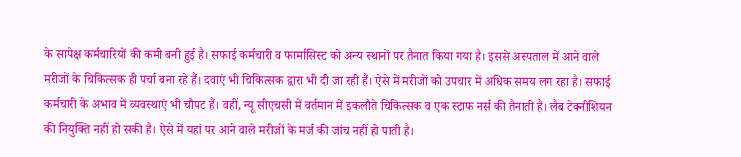के सापेक्ष कर्मचारियों की कमी बनी हुई है। सफाई कर्मचारी व फार्मासिस्ट को अन्य स्थानों पर तैनात किया गया है। इससे अस्पताल में आने वाले मरीजों के चिकित्सक ही पर्चा बना रहे हैं। दवाएं भी चिकित्सक द्वारा भी दी जा रही हैं। ऐसे में मरीजों को उपचार में अधिक समय लग रहा है। सफाई कर्मचारी के अभाव में व्यवस्थाएं भी चौपट हैं। वहीं, न्यू सीएचसी में वर्तमान में इकलौते चिकित्सक व एक स्टाफ नर्स की तैनाती है। लैब टेक्नीशियन की नियुक्ति नहीं हो सकी है। ऐसे में यहां पर आने वाले मरीजों के मर्ज की जांच नहीं हो पाती है।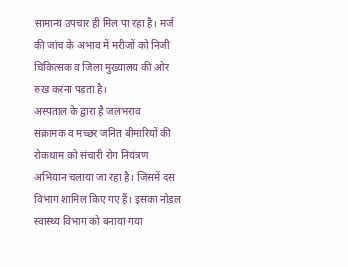सामान्य उपचार ही मिल पा रहा है। मर्ज की जांच के अभाव में मरीजों को निजी चिकित्सक व जिला मुख्यालय की ओर रुख करना पड़ता है।
अस्पताल के द्वारा है जलभराव
संक्रामक व मच्छर जनित बीमारियों की रोकथाम को संचारी रोग नियंत्रण अभियान चलाया जा रहा है। जिसमें दस विभाग शामिल किए गए हैं। इसका नोडल स्वास्थ्य विभाग को बनाया गया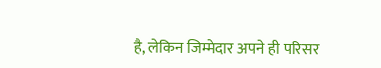है, लेकिन जिम्मेदार अपने ही परिसर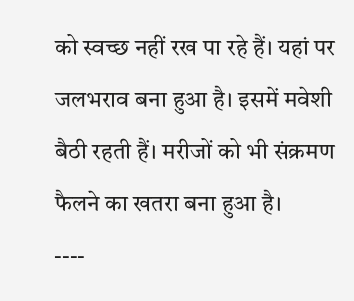को स्वच्छ नहीं रख पा रहे हैं। यहां पर जलभराव बना हुआ है। इसमें मवेशी बैठी रहती हैं। मरीजों को भी संक्रमण फैलने का खतरा बना हुआ है।
----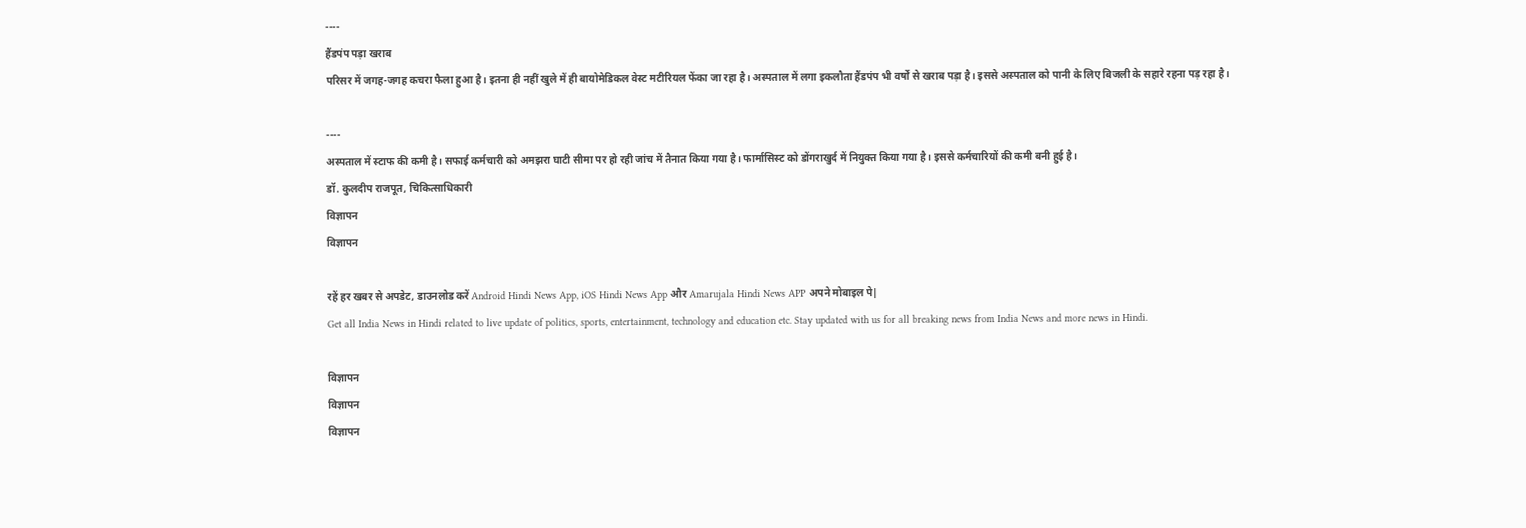----
हैंडपंप पड़ा खराब
परिसर में जगह-जगह कचरा फैला हुआ है। इतना ही नहीं खुले में ही बायोमेडिकल वेस्ट मटीरियल फेंका जा रहा है। अस्पताल में लगा इकलौता हैंडपंप भी वर्षों से खराब पड़ा है। इससे अस्पताल को पानी के लिए बिजली के सहारे रहना पड़ रहा है।

----
अस्पताल में स्टाफ की कमी है। सफाई कर्मचारी को अमझरा घाटी सीमा पर हो रही जांच में तैनात किया गया है। फार्मासिस्ट को डोंगराखुर्द में नियुक्त किया गया है। इससे कर्मचारियों की कमी बनी हुई है।
डॉ. कुलदीप राजपूत, चिकित्साधिकारी
विज्ञापन
विज्ञापन

रहें हर खबर से अपडेट, डाउनलोड करें Android Hindi News App, iOS Hindi News App और Amarujala Hindi News APP अपने मोबाइल पे|
Get all India News in Hindi related to live update of politics, sports, entertainment, technology and education etc. Stay updated with us for all breaking news from India News and more news in Hindi.

विज्ञापन
विज्ञापन
विज्ञापन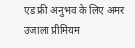एड फ्री अनुभव के लिए अमर उजाला प्रीमियम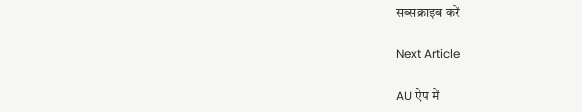सब्सक्राइब करें

Next Article

AU ऐप में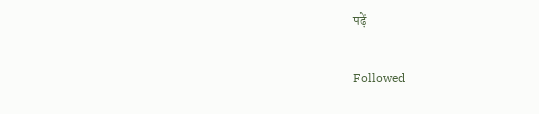पढ़ें

Followed